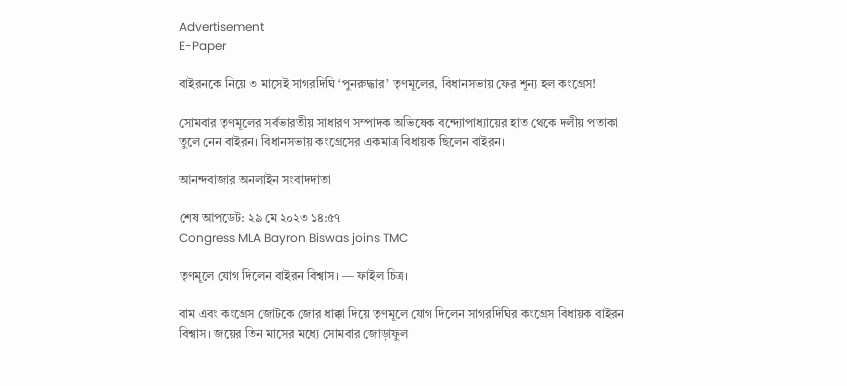Advertisement
E-Paper

বাইরনকে নিয়ে ৩ মাসেই সাগরদিঘি ‘পুনরুদ্ধার’ তৃণমূলের, বিধানসভায় ফের শূন্য হল কংগ্রেস!

সোমবার তৃণমূলের সর্বভারতীয় সাধারণ সম্পাদক অভিষেক বন্দ্যোপাধ্যায়ের হাত থেকে দলীয় পতাকা তুলে নেন বাইরন। বিধানসভায় কংগ্রেসের একমাত্র বিধায়ক ছিলেন বাইরন।

আনন্দবাজার অনলাইন সংবাদদাতা

শেষ আপডেট: ২৯ মে ২০২৩ ১৪:৫৭
Congress MLA Bayron Biswas joins TMC

তৃণমূলে যোগ দিলেন বাইরন বিশ্বাস। — ফাইল চিত্র।

বাম এবং কংগ্রেস জোটকে জোর ধাক্কা দিয়ে তৃণমূলে যোগ দিলেন সাগরদিঘির কংগ্রেস বিধায়ক বাইরন বিশ্বাস। জয়ের তিন মাসের মধ্যে সোমবার জোড়াফুল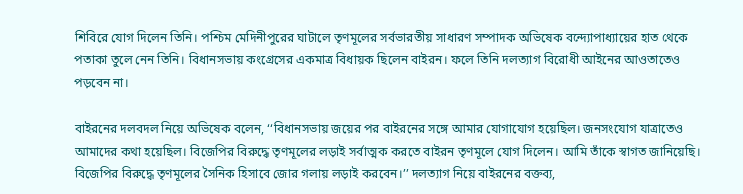শিবিরে যোগ দিলেন তিনি। পশ্চিম মেদিনীপুরের ঘাটালে তৃণমূলের সর্বভারতীয় সাধারণ সম্পাদক অভিষেক বন্দ্যোপাধ্যায়ের হাত থেকে পতাকা তুলে নেন তিনি। বিধানসভায় কংগ্রেসের একমাত্র বিধায়ক ছিলেন বাইরন। ফলে তিনি দলত্যাগ বিরোধী আইনের আওতাতেও পড়বেন না।

বাইরনের দলবদল নিয়ে অভিষেক বলেন, ‘‘বিধানসভায় জয়ের পর বাইরনের সঙ্গে আমার যোগাযোগ হয়েছিল। জনসংযোগ যাত্রাতেও আমাদের কথা হয়েছিল। বিজেপির বিরুদ্ধে তৃণমূলের লড়াই সর্বাত্মক করতে বাইরন তৃণমূলে যোগ দিলেন। আমি তাঁকে স্বাগত জানিয়েছি। বিজেপির বিরুদ্ধে তৃণমূলের সৈনিক হিসাবে জোর গলায় লড়াই করবেন।’’ দলত্যাগ নিয়ে বাইরনের বক্তব্য,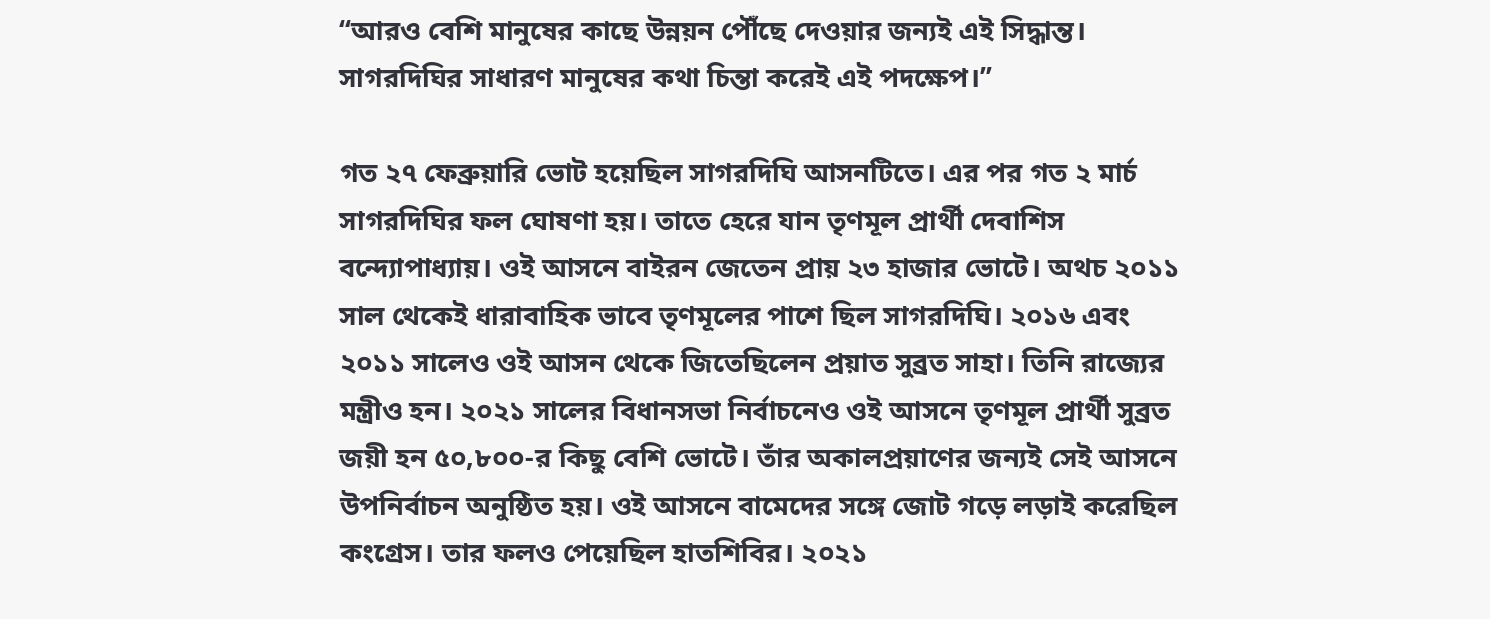‘‘আরও বেশি মানুষের কাছে উন্নয়ন পৌঁছে দেওয়ার জন্যই এই সিদ্ধান্ত। সাগরদিঘির সাধারণ মানুষের কথা চিন্তা করেই এই পদক্ষেপ।’’

গত ২৭ ফেব্রুয়ারি ভোট হয়েছিল সাগরদিঘি আসনটিতে। এর পর গত ২ মার্চ সাগরদিঘির ফল ঘোষণা হয়। তাতে হেরে যান তৃণমূল প্রার্থী দেবাশিস বন্দ্যোপাধ্যায়। ওই আসনে বাইরন জেতেন প্রায় ২৩ হাজার ভোটে। অথচ ২০১১ সাল থেকেই ধারাবাহিক ভাবে তৃণমূলের পাশে ছিল সাগরদিঘি। ২০১৬ এবং ২০১১ সালেও ওই আসন থেকে জিতেছিলেন প্রয়াত সুব্রত সাহা। তিনি রাজ্যের মন্ত্রীও হন। ২০২১ সালের বিধানসভা নির্বাচনেও ওই আসনে তৃণমূল প্রার্থী সুব্রত জয়ী হন ৫০,৮০০-র কিছু বেশি ভোটে। তাঁর অকালপ্রয়াণের জন্যই সেই আসনে উপনির্বাচন অনুষ্ঠিত হয়। ওই আসনে বামেদের সঙ্গে জোট গড়ে লড়াই করেছিল কংগ্রেস। তার ফলও পেয়েছিল হাতশিবির। ২০২১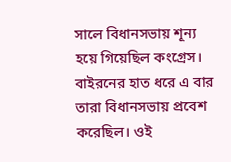সালে বিধানসভায় শূন্য হয়ে গিয়েছিল কংগ্রেস। বাইরনের হাত ধরে এ বার তারা বিধানসভায় প্রবেশ করেছিল। ওই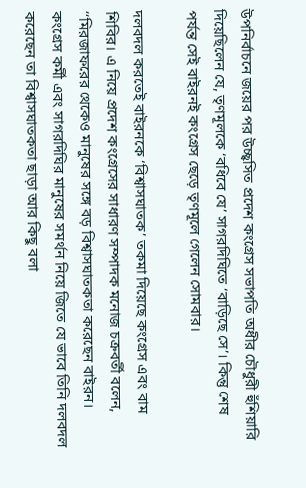উপনির্বাচনে জয়ের পর উচ্ছ্বসিত প্রদেশ কংগ্রেস সভাপতি অধীর চৌধুরী হুঁশিয়ারি দিয়েছিলেন যে, তৃণমূলকে ‘বধিবে যে’ সাগরদিঘিতে ‘বাড়িছে সে’। কিন্তু শেষ পর্যন্ত সেই বাইরনই কংগ্রেস ছেড়ে তৃণমূলে গেলেন সোমবার।

দলবদল করতেই বাইরনকে ‘বিশ্বাসঘাতক’ তকমা দিয়েছে কংগ্রেস এবং বাম শিবির। এ নিয়ে প্রদেশ কংগ্রেসের সাধারণ সম্পাদক মনোজ চক্রবর্তী বলেন, ‘‘মিরজাফরের থেকেও মানুষের সঙ্গে বড় বিশ্বাসঘাতকতা করেছেন বাইরন। কংগ্রেস কর্মী এবং সাগরদিঘির মানুষের সমর্থন নিয়ে জিতে যে ভাবে তিনি দলবদল করেছেন তা বিশ্বাসঘাতকতা ছাড়া আর কিছু বলা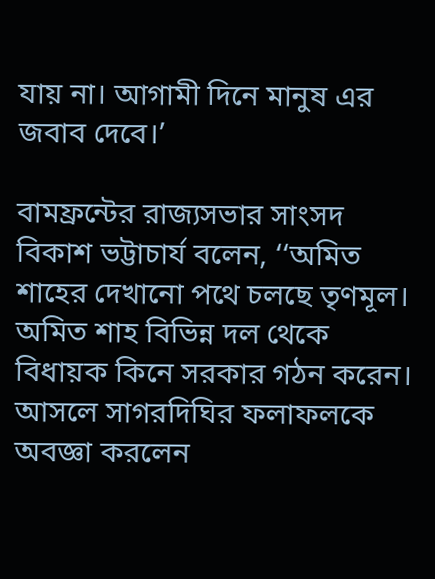যায় না। আগামী দিনে মানুষ এর জবাব দেবে।’

বামফ্রন্টের রাজ্যসভার সাংসদ বিকাশ ভট্টাচার্য বলেন, ‘‘অমিত শাহের দেখানো পথে চলছে তৃণমূল। অমিত শাহ বিভিন্ন দল থেকে বিধায়ক কিনে সরকার গঠন করেন। আসলে সাগরদিঘির ফলাফলকে অবজ্ঞা করলেন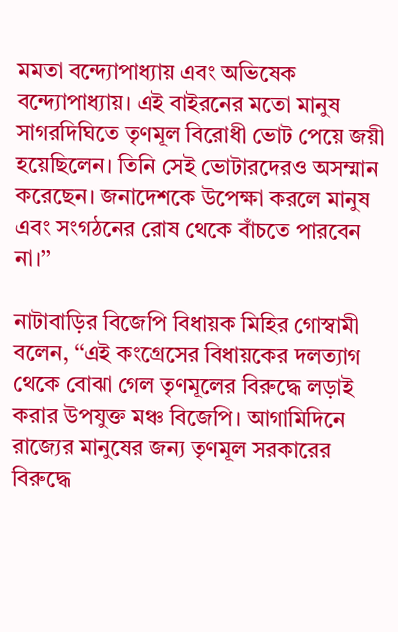মমতা বন্দ্যোপাধ্যায় এবং অভিষেক বন্দ্যোপাধ্যায়। এই বাইরনের মতো মানুষ সাগরদিঘিতে তৃণমূল বিরোধী ভোট পেয়ে জয়ী হয়েছিলেন। তিনি সেই ভোটারদেরও অসম্মান করেছেন। জনাদেশকে উপেক্ষা করলে মানুষ এবং সংগঠনের রোষ থেকে বাঁচতে পারবেন না।’’

নাটাবাড়ির বিজেপি বিধায়ক মিহির গোস্বামী বলেন, ‘‘এই কংগ্রেসের বিধায়কের দলত্যাগ থেকে বোঝা গেল তৃণমূলের বিরুদ্ধে লড়াই করার উপযুক্ত মঞ্চ বিজেপি। আগামিদিনে রাজ্যের মানুষের জন্য তৃণমূল সরকারের বিরুদ্ধে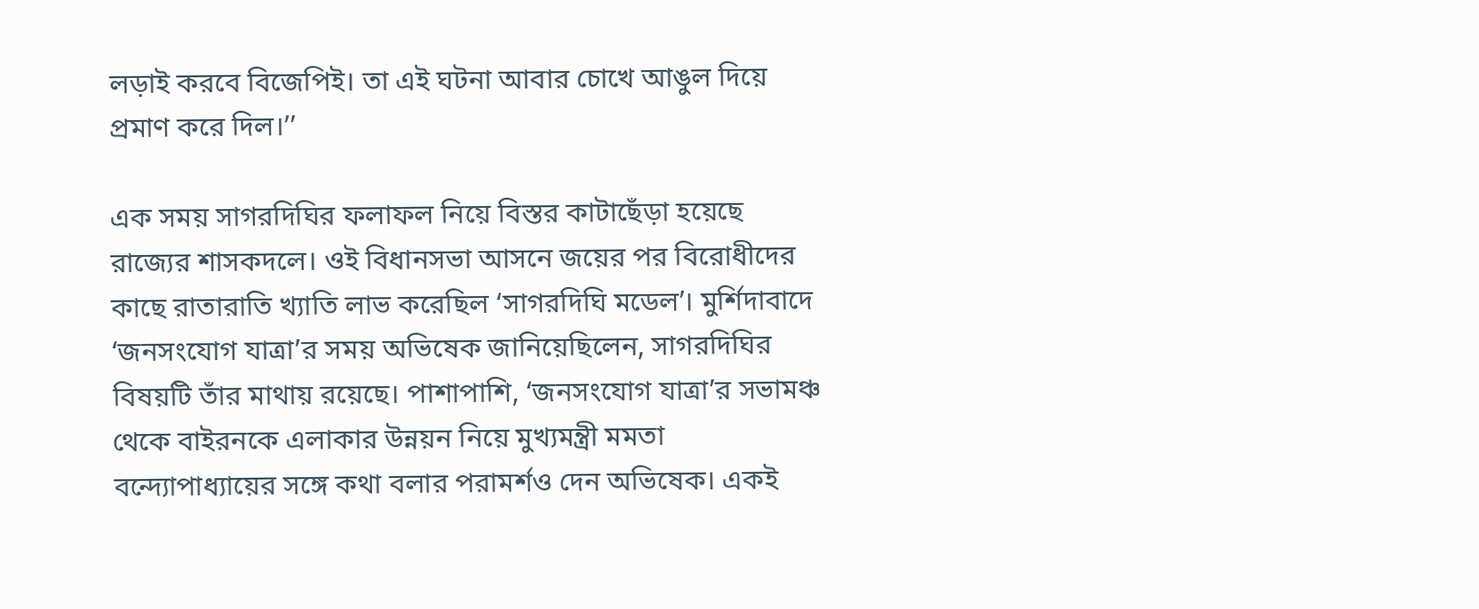লড়াই করবে বিজেপিই। তা এই ঘটনা আবার চোখে আঙুল দিয়ে প্রমাণ করে দিল।’’

এক সময় সাগরদিঘির ফলাফল নিয়ে বিস্তর কাটাছেঁড়া হয়েছে রাজ্যের শাসকদলে। ওই বিধানসভা আসনে জয়ের পর বিরোধীদের কাছে রাতারাতি খ্যাতি লাভ করেছিল ‘সাগরদিঘি মডেল’। মুর্শিদাবাদে ‘জনসংযোগ যাত্রা’র সময় অভিষেক জানিয়েছিলেন, সাগরদিঘির বিষয়টি তাঁর মাথায় রয়েছে। পাশাপাশি, ‘জনসংযোগ যাত্রা’র সভামঞ্চ থেকে বাইরনকে এলাকার উন্নয়ন নিয়ে মুখ্যমন্ত্রী মমতা বন্দ্যোপাধ্যায়ের সঙ্গে কথা বলার পরামর্শও দেন অভিষেক। একই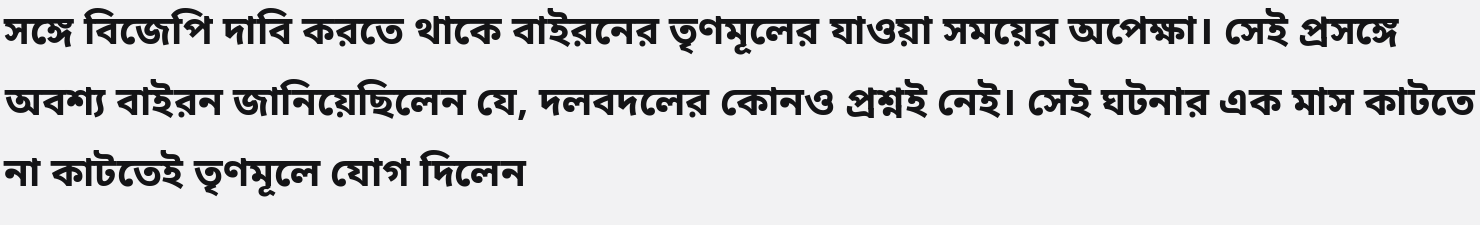সঙ্গে বিজেপি দাবি করতে থাকে বাইরনের তৃণমূলের যাওয়া সময়ের অপেক্ষা। সেই প্রসঙ্গে অবশ্য বাইরন জানিয়েছিলেন যে, দলবদলের কোনও প্রশ্নই নেই। সেই ঘটনার এক মাস কাটতে না কাটতেই তৃণমূলে যোগ দিলেন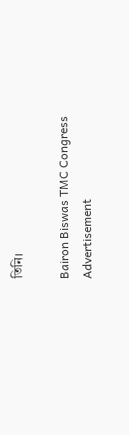তিনি।

Bairon Biswas TMC Congress
Advertisement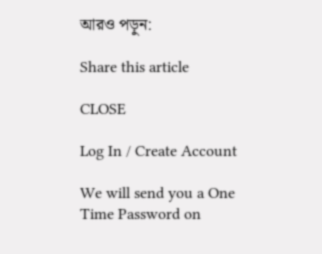আরও পড়ুন:

Share this article

CLOSE

Log In / Create Account

We will send you a One Time Password on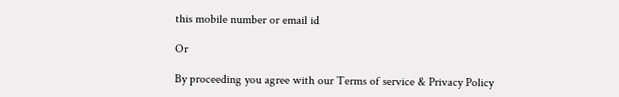this mobile number or email id

Or

By proceeding you agree with our Terms of service & Privacy Policy